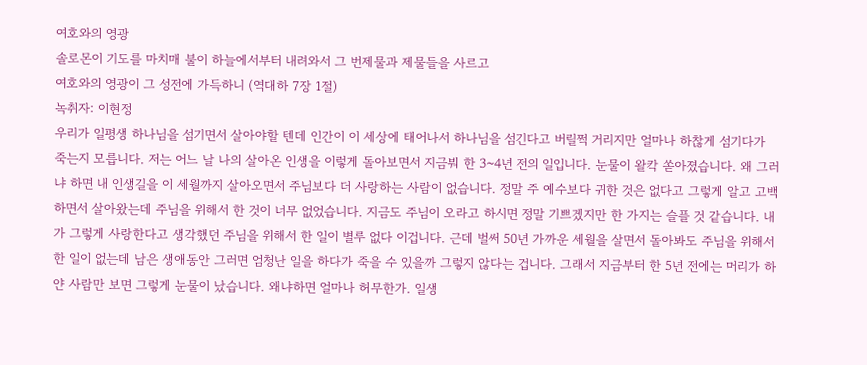여호와의 영광
솔로몬이 기도를 마치매 불이 하늘에서부터 내려와서 그 번제물과 제물들을 사르고
여호와의 영광이 그 성전에 가득하니 (역대하 7장 1절)
녹취자: 이현정
우리가 일평생 하나님을 섬기면서 살아야할 텐데 인간이 이 세상에 태어나서 하나님을 섬긴다고 버릴쩍 거리지만 얼마나 하찮게 섬기다가 죽는지 모릅니다. 저는 어느 날 나의 살아온 인생을 이렇게 돌아보면서 지금붜 한 3~4년 전의 일입니다. 눈물이 왈칵 쏟아졌습니다. 왜 그러냐 하면 내 인생길을 이 세월까지 살아오면서 주님보다 더 사랑하는 사람이 없습니다. 정말 주 예수보다 귀한 것은 없다고 그렇게 알고 고백하면서 살아왔는데 주님을 위해서 한 것이 너무 없었습니다. 지금도 주님이 오라고 하시면 정말 기쁘겠지만 한 가지는 슬플 것 같습니다. 내가 그렇게 사랑한다고 생각했던 주님을 위해서 한 일이 별루 없다 이겁니다. 근데 벌써 50년 가까운 세월을 살면서 돌아봐도 주님을 위해서 한 일이 없는데 남은 생애동안 그러면 엄청난 일을 하다가 죽을 수 있을까 그렇지 않다는 겁니다. 그래서 지금부터 한 5년 전에는 머리가 하얀 사람만 보면 그렇게 눈물이 났습니다. 왜냐하면 얼마나 허무한가. 일생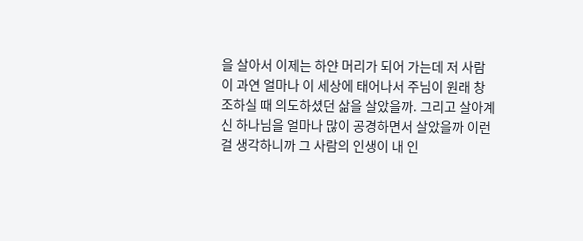을 살아서 이제는 하얀 머리가 되어 가는데 저 사람이 과연 얼마나 이 세상에 태어나서 주님이 원래 창조하실 때 의도하셨던 삶을 살았을까. 그리고 살아계신 하나님을 얼마나 많이 공경하면서 살았을까 이런걸 생각하니까 그 사람의 인생이 내 인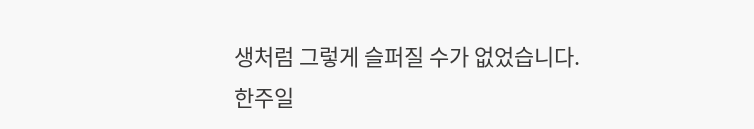생처럼 그렇게 슬퍼질 수가 없었습니다.
한주일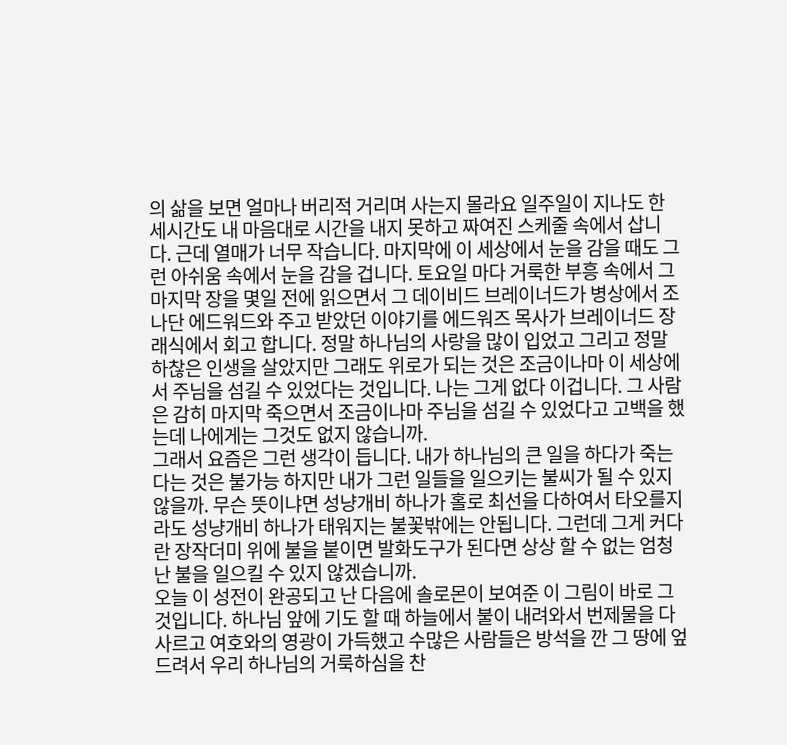의 삶을 보면 얼마나 버리적 거리며 사는지 몰라요 일주일이 지나도 한 세시간도 내 마음대로 시간을 내지 못하고 짜여진 스케줄 속에서 삽니다. 근데 열매가 너무 작습니다. 마지막에 이 세상에서 눈을 감을 때도 그런 아쉬움 속에서 눈을 감을 겁니다. 토요일 마다 거룩한 부흥 속에서 그 마지막 장을 몇일 전에 읽으면서 그 데이비드 브레이너드가 병상에서 조나단 에드워드와 주고 받았던 이야기를 에드워즈 목사가 브레이너드 장래식에서 회고 합니다. 정말 하나님의 사랑을 많이 입었고 그리고 정말 하찮은 인생을 살았지만 그래도 위로가 되는 것은 조금이나마 이 세상에서 주님을 섬길 수 있었다는 것입니다. 나는 그게 없다 이겁니다. 그 사람은 감히 마지막 죽으면서 조금이나마 주님을 섬길 수 있었다고 고백을 했는데 나에게는 그것도 없지 않습니까.
그래서 요즘은 그런 생각이 듭니다. 내가 하나님의 큰 일을 하다가 죽는 다는 것은 불가능 하지만 내가 그런 일들을 일으키는 불씨가 될 수 있지 않을까. 무슨 뜻이냐면 성냥개비 하나가 홀로 최선을 다하여서 타오를지라도 성냥개비 하나가 태워지는 불꽃밖에는 안됩니다. 그런데 그게 커다란 장작더미 위에 불을 붙이면 발화도구가 된다면 상상 할 수 없는 엄청난 불을 일으킬 수 있지 않겠습니까.
오늘 이 성전이 완공되고 난 다음에 솔로몬이 보여준 이 그림이 바로 그것입니다. 하나님 앞에 기도 할 때 하늘에서 불이 내려와서 번제물을 다 사르고 여호와의 영광이 가득했고 수많은 사람들은 방석을 깐 그 땅에 엎드려서 우리 하나님의 거룩하심을 찬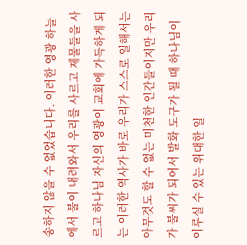송하지 않을 수 없었습니다. 이러한 영광 하늘에서 불이 내려와서 우리를 사르고 제물들을 사르고 하나님 자신의 영광이 교회에 가득하게 되는 이러한 역사가 바로 우리가 스스로 일해서는 아무것도 할 수 없는 미천한 인간들이지만 우리가 불씨가 되어서 발화 도구가 될 때 하나님이 이루실 수 있는 위대한 일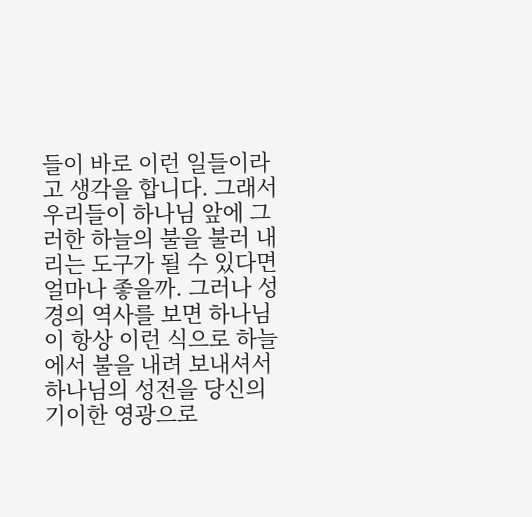들이 바로 이런 일들이라고 생각을 합니다. 그래서 우리들이 하나님 앞에 그러한 하늘의 불을 불러 내리는 도구가 될 수 있다면 얼마나 좋을까. 그러나 성경의 역사를 보면 하나님이 항상 이런 식으로 하늘에서 불을 내려 보내셔서 하나님의 성전을 당신의 기이한 영광으로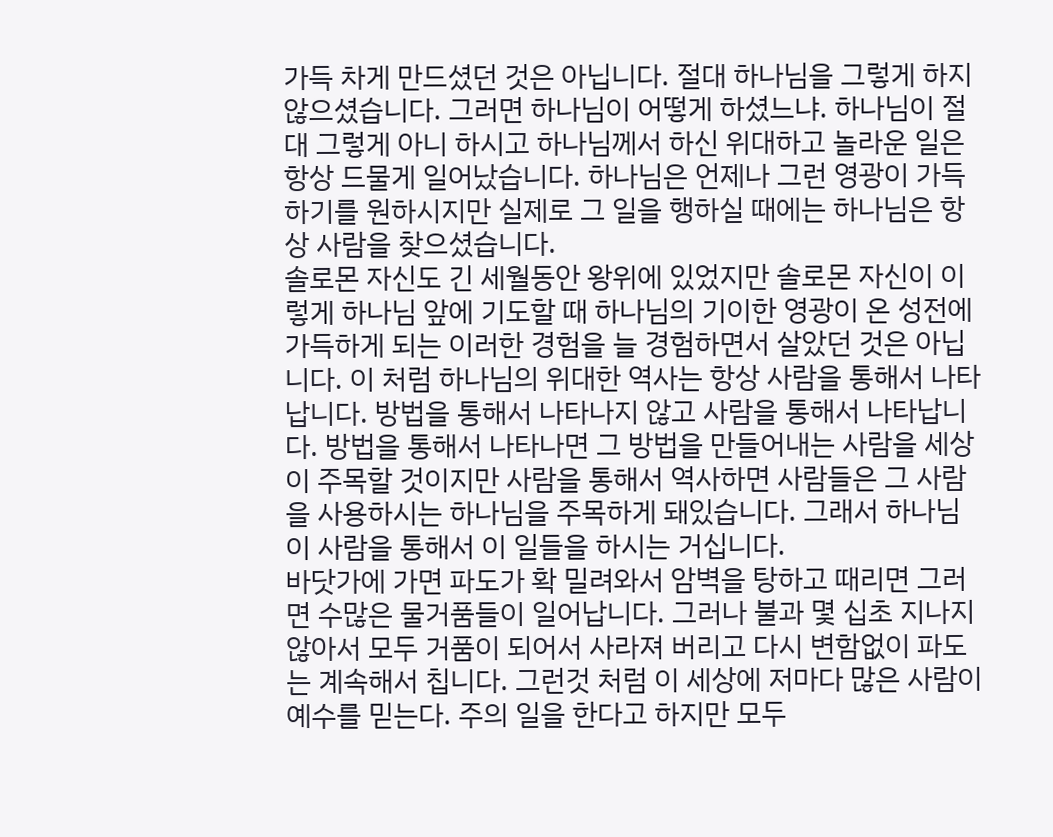가득 차게 만드셨던 것은 아닙니다. 절대 하나님을 그렇게 하지 않으셨습니다. 그러면 하나님이 어떻게 하셨느냐. 하나님이 절대 그렇게 아니 하시고 하나님께서 하신 위대하고 놀라운 일은 항상 드물게 일어났습니다. 하나님은 언제나 그런 영광이 가득하기를 원하시지만 실제로 그 일을 행하실 때에는 하나님은 항상 사람을 찾으셨습니다.
솔로몬 자신도 긴 세월동안 왕위에 있었지만 솔로몬 자신이 이렇게 하나님 앞에 기도할 때 하나님의 기이한 영광이 온 성전에 가득하게 되는 이러한 경험을 늘 경험하면서 살았던 것은 아닙니다. 이 처럼 하나님의 위대한 역사는 항상 사람을 통해서 나타납니다. 방법을 통해서 나타나지 않고 사람을 통해서 나타납니다. 방법을 통해서 나타나면 그 방법을 만들어내는 사람을 세상이 주목할 것이지만 사람을 통해서 역사하면 사람들은 그 사람을 사용하시는 하나님을 주목하게 돼있습니다. 그래서 하나님이 사람을 통해서 이 일들을 하시는 거십니다.
바닷가에 가면 파도가 확 밀려와서 암벽을 탕하고 때리면 그러면 수많은 물거품들이 일어납니다. 그러나 불과 몇 십초 지나지 않아서 모두 거품이 되어서 사라져 버리고 다시 변함없이 파도는 계속해서 칩니다. 그런것 처럼 이 세상에 저마다 많은 사람이 예수를 믿는다. 주의 일을 한다고 하지만 모두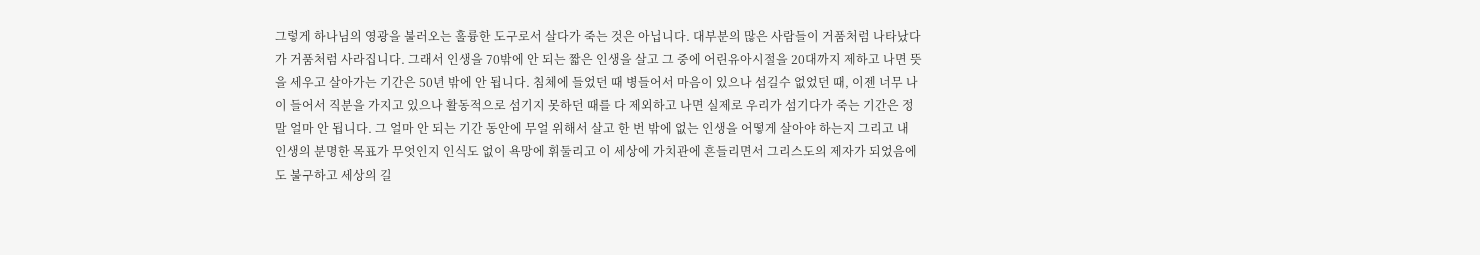그렇게 하나님의 영광을 불러오는 훌륭한 도구로서 살다가 죽는 것은 아닙니다. 대부분의 많은 사람들이 거품처럼 나타났다가 거품처럼 사라집니다. 그래서 인생을 70밖에 안 되는 짧은 인생을 살고 그 중에 어린유아시절을 20대까지 제하고 나면 뜻을 세우고 살아가는 기간은 50년 밖에 안 됩니다. 침체에 들었던 때 병들어서 마음이 있으나 섬길수 없었던 때, 이젠 너무 나이 들어서 직분을 가지고 있으나 활동적으로 섬기지 못하던 때를 다 제외하고 나면 실제로 우리가 섬기다가 죽는 기간은 정말 얼마 안 됩니다. 그 얼마 안 되는 기간 동안에 무얼 위해서 살고 한 번 밖에 없는 인생을 어떻게 살아야 하는지 그리고 내 인생의 분명한 목표가 무엇인지 인식도 없이 욕망에 휘둘리고 이 세상에 가치관에 흔들리면서 그리스도의 제자가 되었음에도 불구하고 세상의 길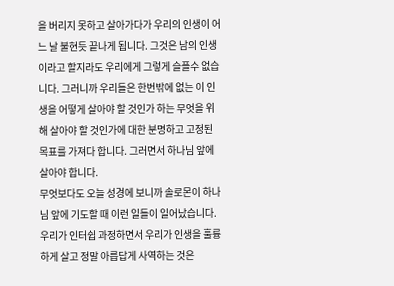을 버리지 못하고 살아가다가 우리의 인생이 어느 날 불현듯 끝나게 됩니다. 그것은 남의 인생이라고 할지라도 우리에게 그렇게 슬플수 없습니다. 그러니까 우리들은 한번밖에 없는 이 인생을 어떻게 살아야 할 것인가 하는 무엇을 위해 살아야 할 것인가에 대한 분명하고 고정된 목표를 가져다 합니다. 그러면서 하나님 앞에 살아야 합니다.
무엇보다도 오늘 성경에 보니까 솔로몬이 하나님 앞에 기도할 때 이런 일들이 일어났습니다. 우리가 인터쉽 과정하면서 우리가 인생을 훌륭하게 살고 정말 아릅답게 사역하는 것은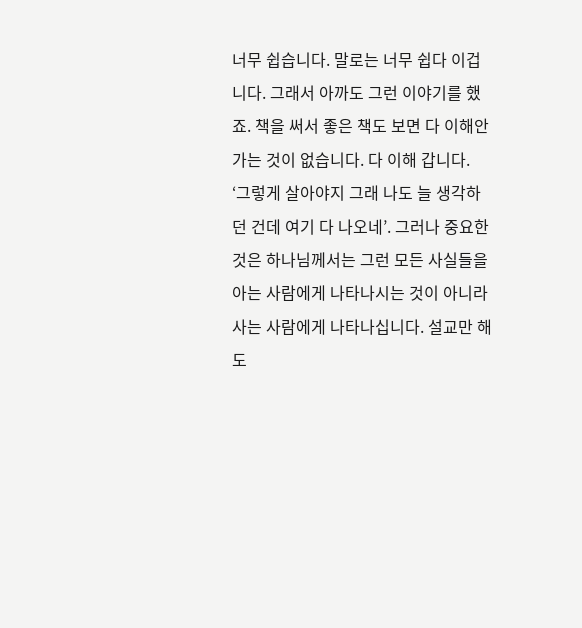너무 쉽습니다. 말로는 너무 쉽다 이겁니다. 그래서 아까도 그런 이야기를 했죠. 책을 써서 좋은 책도 보면 다 이해안가는 것이 없습니다. 다 이해 갑니다. ‘그렇게 살아야지 그래 나도 늘 생각하던 건데 여기 다 나오네’. 그러나 중요한 것은 하나님께서는 그런 모든 사실들을 아는 사람에게 나타나시는 것이 아니라 사는 사람에게 나타나십니다. 설교만 해도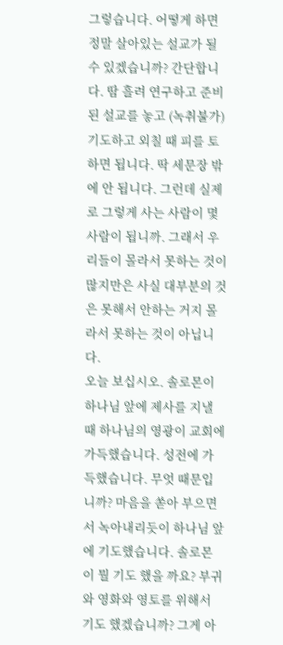그렇습니다. 어떻게 하면 정말 살아있는 설교가 될 수 있겠습니까? 간단합니다. 땀 흘려 연구하고 준비된 설교를 놓고 (녹취불가) 기도하고 외칠 때 피를 토하면 됩니다. 딱 세문장 밖에 안 됩니다. 그런데 실제로 그렇게 사는 사람이 몇 사람이 됩니까. 그래서 우리들이 몰라서 못하는 것이 많지만은 사실 대부분의 것은 못해서 안하는 거지 몰라서 못하는 것이 아닙니다.
오늘 보십시오. 솔로몬이 하나님 앞에 제사를 지낼 때 하나님의 영광이 교회에 가득했습니다. 성전에 가득했습니다. 무엇 때문입니까? 마음을 쏟아 부으면서 녹아내리듯이 하나님 앞에 기도했습니다. 솔로몬이 뭘 기도 했을 까요? 부귀와 영화와 영토를 위해서 기도 했겠습니까? 그게 아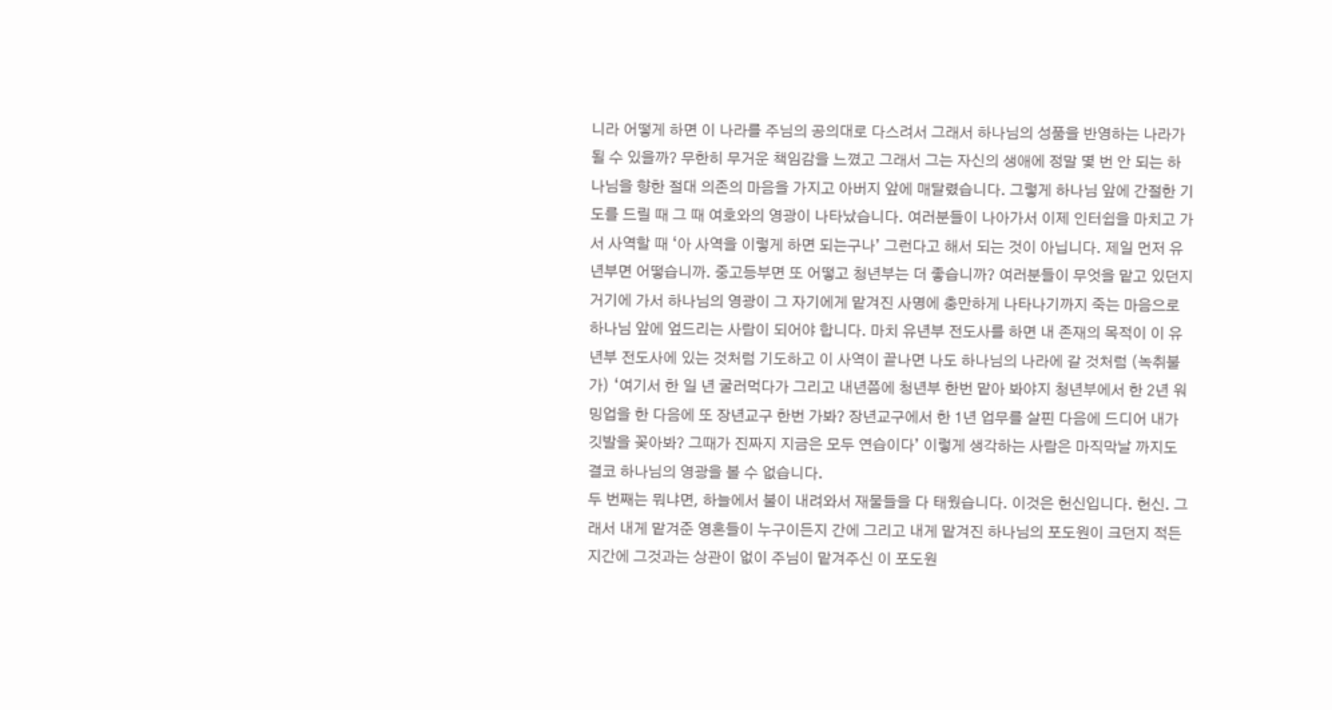니라 어떻게 하면 이 나라를 주님의 공의대로 다스려서 그래서 하나님의 성품을 반영하는 나라가 될 수 있을까? 무한히 무거운 책임감을 느꼈고 그래서 그는 자신의 생애에 정말 몇 번 안 되는 하나님을 향한 절대 의존의 마음을 가지고 아버지 앞에 매달렸습니다. 그렇게 하나님 앞에 간절한 기도를 드릴 때 그 때 여호와의 영광이 나타났습니다. 여러분들이 나아가서 이제 인터쉽을 마치고 가서 사역할 때 ‘아 사역을 이렇게 하면 되는구나’ 그런다고 해서 되는 것이 아닙니다. 제일 먼저 유년부면 어떻습니까. 중고등부면 또 어떻고 청년부는 더 좋습니까? 여러분들이 무엇을 맡고 있던지 거기에 가서 하나님의 영광이 그 자기에게 맡겨진 사명에 충만하게 나타나기까지 죽는 마음으로 하나님 앞에 엎드리는 사람이 되어야 합니다. 마치 유년부 전도사를 하면 내 존재의 목적이 이 유년부 전도사에 있는 것처럼 기도하고 이 사역이 끝나면 나도 하나님의 나라에 갈 것처럼 (녹취불가) ‘여기서 한 일 년 굴러먹다가 그리고 내년쯤에 청년부 한번 맡아 봐야지 청년부에서 한 2년 워밍업을 한 다음에 또 장년교구 한번 가봐? 장년교구에서 한 1년 업무를 살핀 다음에 드디어 내가 깃발을 꽂아봐? 그때가 진짜지 지금은 모두 연습이다’ 이렇게 생각하는 사람은 마직막날 까지도 결코 하나님의 영광을 볼 수 없습니다.
두 번째는 뭐냐면, 하늘에서 불이 내려와서 재물들을 다 태웠습니다. 이것은 헌신입니다. 헌신. 그래서 내게 맡겨준 영혼들이 누구이든지 간에 그리고 내게 맡겨진 하나님의 포도원이 크던지 적든지간에 그것과는 상관이 없이 주님이 맡겨주신 이 포도원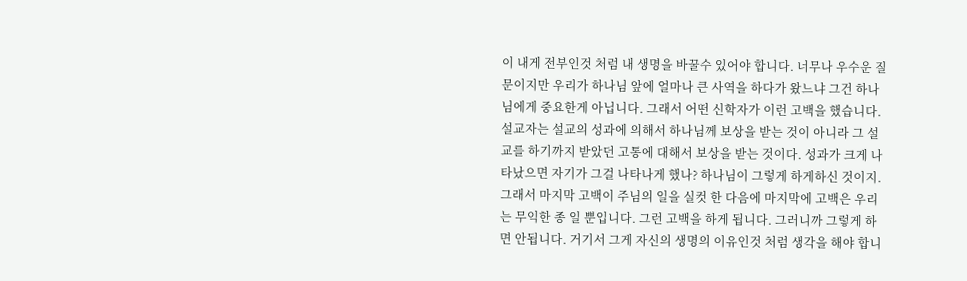이 내게 전부인것 처럼 내 생명을 바꿀수 있어야 합니다. 너무나 우수운 질문이지만 우리가 하나님 앞에 얼마나 큰 사역을 하다가 왔느냐 그건 하나님에게 중요한게 아닙니다. 그래서 어떤 신학자가 이런 고백을 했습니다. 설교자는 설교의 성과에 의해서 하나님께 보상을 받는 것이 아니라 그 설교를 하기까지 받았던 고통에 대해서 보상을 받는 것이다. 성과가 크게 나타났으면 자기가 그걸 나타나게 했나? 하나님이 그렇게 하게하신 것이지. 그래서 마지막 고백이 주님의 일을 실컷 한 다음에 마지막에 고백은 우리는 무익한 종 일 뿐입니다. 그런 고백을 하게 됩니다. 그러니까 그렇게 하면 안됩니다. 거기서 그게 자신의 생명의 이유인것 처럼 생각을 해야 합니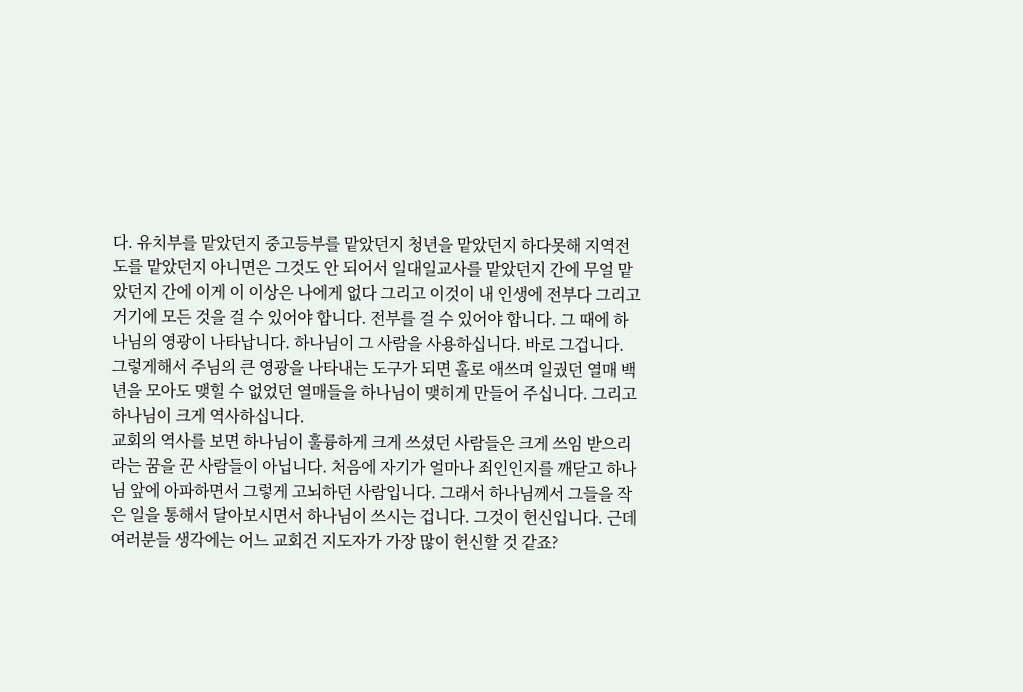다. 유치부를 맡았던지 중고등부를 맡았던지 청년을 맡았던지 하다못해 지역전도를 맡았던지 아니면은 그것도 안 되어서 일대일교사를 맡았던지 간에 무얼 맡았던지 간에 이게 이 이상은 나에게 없다 그리고 이것이 내 인생에 전부다 그리고 거기에 모든 것을 걸 수 있어야 합니다. 전부를 걸 수 있어야 합니다. 그 때에 하나님의 영광이 나타납니다. 하나님이 그 사람을 사용하십니다. 바로 그겁니다. 그렇게해서 주님의 큰 영광을 나타내는 도구가 되면 홀로 애쓰며 일궜던 열매 백년을 모아도 맺힐 수 없었던 열매들을 하나님이 맺히게 만들어 주십니다. 그리고 하나님이 크게 역사하십니다.
교회의 역사를 보면 하나님이 훌륭하게 크게 쓰셨던 사람들은 크게 쓰임 받으리라는 꿈을 꾼 사람들이 아닙니다. 처음에 자기가 얼마나 죄인인지를 깨닫고 하나님 앞에 아파하면서 그렇게 고뇌하던 사람입니다. 그래서 하나님께서 그들을 작은 일을 통해서 달아보시면서 하나님이 쓰시는 겁니다. 그것이 헌신입니다. 근데 여러분들 생각에는 어느 교회건 지도자가 가장 많이 헌신할 것 같죠?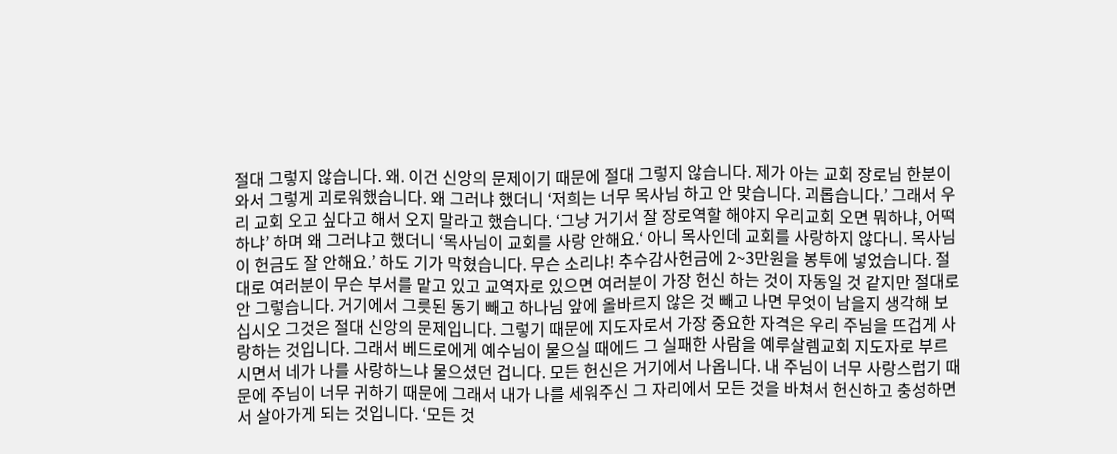절대 그렇지 않습니다. 왜. 이건 신앙의 문제이기 때문에 절대 그렇지 않습니다. 제가 아는 교회 장로님 한분이 와서 그렇게 괴로워했습니다. 왜 그러냐 했더니 ‘저희는 너무 목사님 하고 안 맞습니다. 괴롭습니다.’ 그래서 우리 교회 오고 싶다고 해서 오지 말라고 했습니다. ‘그냥 거기서 잘 장로역할 해야지 우리교회 오면 뭐하냐, 어떡하냐’ 하며 왜 그러냐고 했더니 ‘목사님이 교회를 사랑 안해요.‘ 아니 목사인데 교회를 사랑하지 않다니. 목사님이 헌금도 잘 안해요.’ 하도 기가 막혔습니다. 무슨 소리냐! 추수감사헌금에 2~3만원을 봉투에 넣었습니다. 절대로 여러분이 무슨 부서를 맡고 있고 교역자로 있으면 여러분이 가장 헌신 하는 것이 자동일 것 같지만 절대로 안 그렇습니다. 거기에서 그릇된 동기 빼고 하나님 앞에 올바르지 않은 것 빼고 나면 무엇이 남을지 생각해 보십시오 그것은 절대 신앙의 문제입니다. 그렇기 때문에 지도자로서 가장 중요한 자격은 우리 주님을 뜨겁게 사랑하는 것입니다. 그래서 베드로에게 예수님이 물으실 때에드 그 실패한 사람을 예루살렘교회 지도자로 부르시면서 네가 나를 사랑하느냐 물으셨던 겁니다. 모든 헌신은 거기에서 나옵니다. 내 주님이 너무 사랑스럽기 때문에 주님이 너무 귀하기 때문에 그래서 내가 나를 세워주신 그 자리에서 모든 것을 바쳐서 헌신하고 충성하면서 살아가게 되는 것입니다. ‘모든 것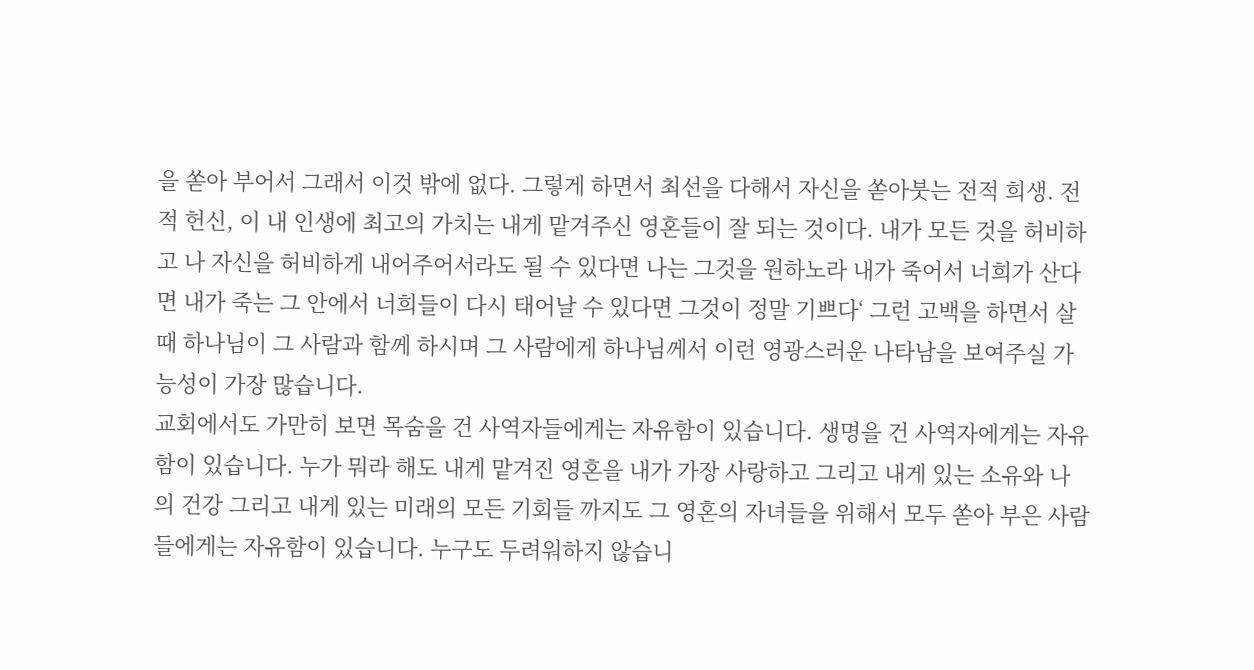을 쏟아 부어서 그래서 이것 밖에 없다. 그렇게 하면서 최선을 다해서 자신을 쏟아붓는 전적 희생. 전적 헌신, 이 내 인생에 최고의 가치는 내게 맡겨주신 영혼들이 잘 되는 것이다. 내가 모든 것을 허비하고 나 자신을 허비하게 내어주어서라도 될 수 있다면 나는 그것을 원하노라 내가 죽어서 너희가 산다면 내가 죽는 그 안에서 너희들이 다시 태어날 수 있다면 그것이 정말 기쁘다‘ 그런 고백을 하면서 살 때 하나님이 그 사람과 함께 하시며 그 사람에게 하나님께서 이런 영광스러운 나타남을 보여주실 가능성이 가장 많습니다.
교회에서도 가만히 보면 목숨을 건 사역자들에게는 자유함이 있습니다. 생명을 건 사역자에게는 자유함이 있습니다. 누가 뭐라 해도 내게 맡겨진 영혼을 내가 가장 사랑하고 그리고 내게 있는 소유와 나의 건강 그리고 내게 있는 미래의 모든 기회들 까지도 그 영혼의 자녀들을 위해서 모두 쏟아 부은 사람들에게는 자유함이 있습니다. 누구도 두려워하지 않습니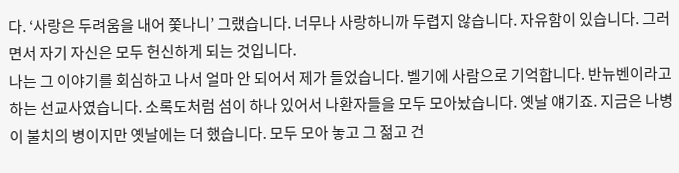다. ‘사랑은 두려움을 내어 쫓나니’ 그랬습니다. 너무나 사랑하니까 두렵지 않습니다. 자유함이 있습니다. 그러면서 자기 자신은 모두 헌신하게 되는 것입니다.
나는 그 이야기를 회심하고 나서 얼마 안 되어서 제가 들었습니다. 벨기에 사람으로 기억합니다. 반뉴벤이라고 하는 선교사였습니다. 소록도처럼 섬이 하나 있어서 나환자들을 모두 모아놨습니다. 옛날 얘기죠. 지금은 나병이 불치의 병이지만 옛날에는 더 했습니다. 모두 모아 놓고 그 젊고 건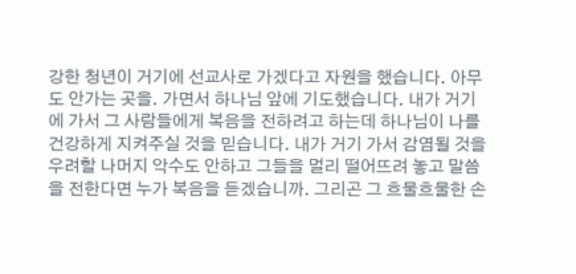강한 청년이 거기에 선교사로 가겠다고 자원을 했습니다. 아무도 안가는 곳을. 가면서 하나님 앞에 기도했습니다. 내가 거기에 가서 그 사람들에게 복음을 전하려고 하는데 하나님이 나를 건강하게 지켜주실 것을 믿습니다. 내가 거기 가서 감염될 것을 우려할 나머지 악수도 안하고 그들을 멀리 떨어뜨려 놓고 말씀을 전한다면 누가 복음을 듣겠습니까. 그리곤 그 흐물흐물한 손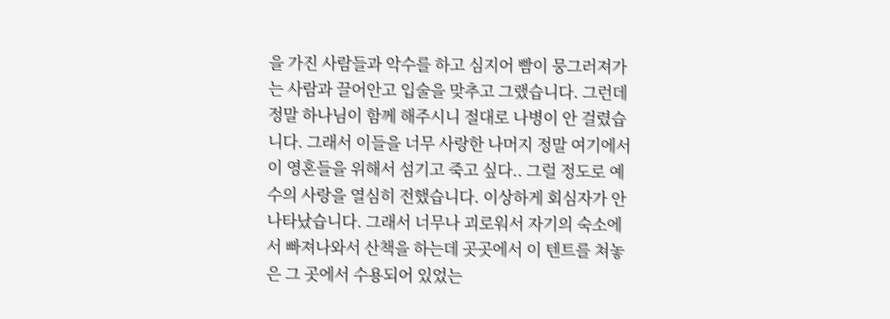을 가진 사람들과 악수를 하고 심지어 빰이 뭉그러져가는 사람과 끌어안고 입술을 맞추고 그랬습니다. 그런데 정말 하나님이 함께 해주시니 절대로 나병이 안 걸렸습니다. 그래서 이들을 너무 사랑한 나머지 정말 여기에서 이 영혼들을 위해서 섬기고 죽고 싶다.. 그럴 정도로 예수의 사랑을 열심히 전했습니다. 이상하게 회심자가 안 나타났습니다. 그래서 너무나 괴로워서 자기의 숙소에서 빠져나와서 산책을 하는데 곳곳에서 이 텐트를 쳐놓은 그 곳에서 수용되어 있었는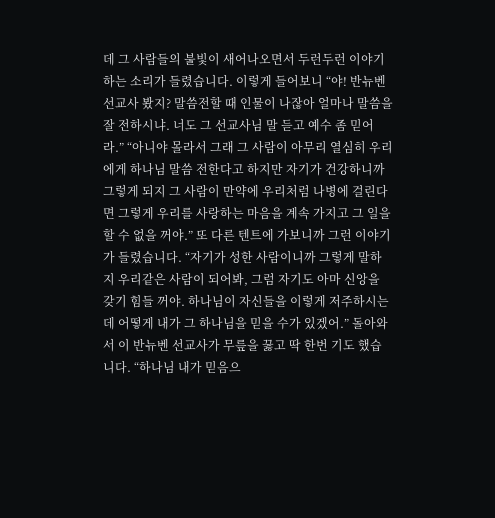데 그 사람들의 불빛이 새어나오면서 두런두런 이야기하는 소리가 들렸습니다. 이렇게 들어보니 “야! 반뉴벤 선교사 봤지? 말씀전할 때 인물이 나잖아 얼마나 말씀을 잘 전하시냐. 너도 그 선교사님 말 듣고 예수 좀 믿어라.” “아니야 몰라서 그래 그 사람이 아무리 열심히 우리에게 하나님 말씀 전한다고 하지만 자기가 건강하니까 그렇게 되지 그 사람이 만약에 우리처럼 나병에 걸린다면 그렇게 우리를 사랑하는 마음을 계속 가지고 그 일을 할 수 없을 꺼야.” 또 다른 텐트에 가보니까 그런 이야기가 들렸습니다. “자기가 성한 사람이니까 그렇게 말하지 우리같은 사람이 되어봐, 그럼 자기도 아마 신앙을 갖기 힘들 꺼야. 하나님이 자신들을 이렇게 저주하시는데 어떻게 내가 그 하나님을 믿을 수가 있겠어.” 돌아와서 이 반뉴벤 선교사가 무릎을 꿇고 딱 한번 기도 했습니다. “하나님 내가 믿음으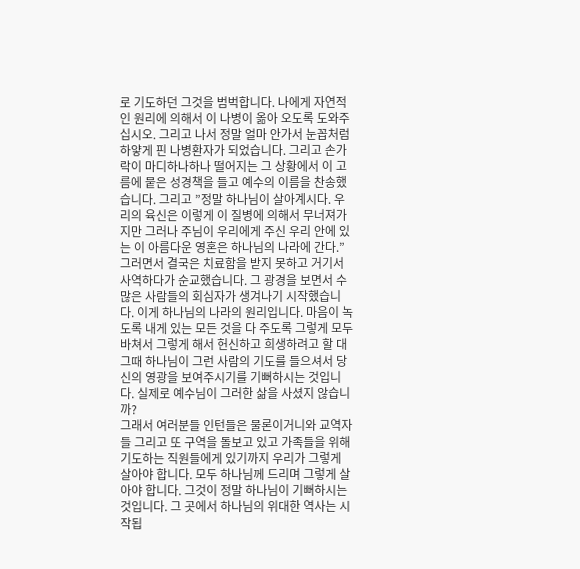로 기도하던 그것을 범벅합니다. 나에게 자연적인 원리에 의해서 이 나병이 옮아 오도록 도와주십시오. 그리고 나서 정말 얼마 안가서 눈꼽처럼 하얗게 핀 나병환자가 되었습니다. 그리고 손가락이 마디하나하나 떨어지는 그 상황에서 이 고름에 뭍은 성경책을 들고 예수의 이름을 찬송했습니다. 그리고 ”정말 하나님이 살아계시다. 우리의 육신은 이렇게 이 질병에 의해서 무너져가지만 그러나 주님이 우리에게 주신 우리 안에 있는 이 아름다운 영혼은 하나님의 나라에 간다.” 그러면서 결국은 치료함을 받지 못하고 거기서 사역하다가 순교했습니다. 그 광경을 보면서 수많은 사람들의 회심자가 생겨나기 시작했습니다. 이게 하나님의 나라의 원리입니다. 마음이 녹도록 내게 있는 모든 것을 다 주도록 그렇게 모두 바쳐서 그렇게 해서 헌신하고 희생하려고 할 대 그때 하나님이 그런 사람의 기도를 들으셔서 당신의 영광을 보여주시기를 기뻐하시는 것입니다. 실제로 예수님이 그러한 삶을 사셨지 않습니까?
그래서 여러분들 인턴들은 물론이거니와 교역자들 그리고 또 구역을 돌보고 있고 가족들을 위해 기도하는 직원들에게 있기까지 우리가 그렇게 살아야 합니다. 모두 하나님께 드리며 그렇게 살아야 합니다. 그것이 정말 하나님이 기뻐하시는 것입니다. 그 곳에서 하나님의 위대한 역사는 시작됩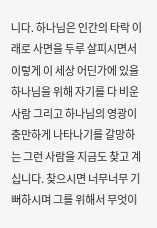니다. 하나님은 인간의 타락 이래로 사면을 두루 살피시면서 이렇게 이 세상 어딘가에 있을 하나님을 위해 자기를 다 비운 사람 그리고 하나님의 영광이 충만하게 나타나기를 갈망하는 그런 사람을 지금도 찾고 계십니다. 찾으시면 너무너무 기뻐하시며 그를 위해서 무엇이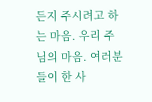든지 주시려고 하는 마음. 우리 주님의 마음. 여러분들이 한 사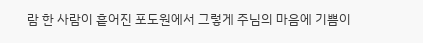람 한 사람이 흩어진 포도원에서 그렇게 주님의 마음에 기쁨이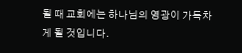될 때 교회에는 하나님의 영광이 가득차게 될 것입니다.